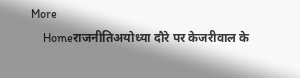More
    Homeराजनीतिअयोध्या दौरे पर केजरीवाल के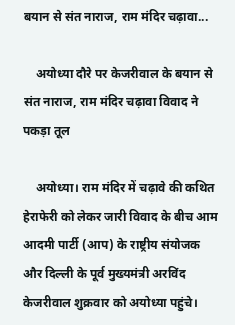बयान से संत नाराज, राम मंदिर चढ़ावा...

    अयोध्या दौरे पर केजरीवाल के बयान से संत नाराज, राम मंदिर चढ़ावा विवाद ने पकड़ा तूल

    अयोध्या। राम मंदिर में चढ़ावे की कथित हेराफेरी को लेकर जारी विवाद के बीच आम आदमी पार्टी (आप) के राष्ट्रीय संयोजक और दिल्ली के पूर्व मुख्यमंत्री अरविंद केजरीवाल शुक्रवार को अयोध्या पहुंचे।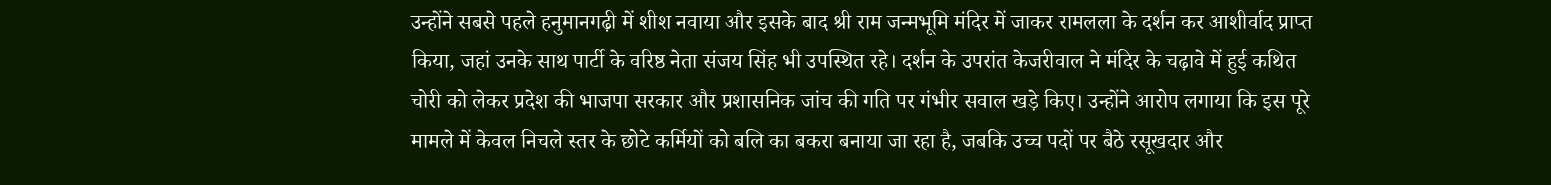उन्होंने सबसे पहले हनुमानगढ़ी में शीश नवाया और इसके बाद श्री राम जन्मभूमि मंदिर में जाकर रामलला के दर्शन कर आशीर्वाद प्राप्त किया, जहां उनके साथ पार्टी के वरिष्ठ नेता संजय सिंह भी उपस्थित रहे। दर्शन के उपरांत केजरीवाल ने मंदिर के चढ़ावे में हुई कथित चोरी को लेकर प्रदेश की भाजपा सरकार और प्रशासनिक जांच की गति पर गंभीर सवाल खड़े किए। उन्होंने आरोप लगाया कि इस पूरे मामले में केवल निचले स्तर के छोटे कर्मियों को बलि का बकरा बनाया जा रहा है, जबकि उच्च पदों पर बैठे रसूखदार और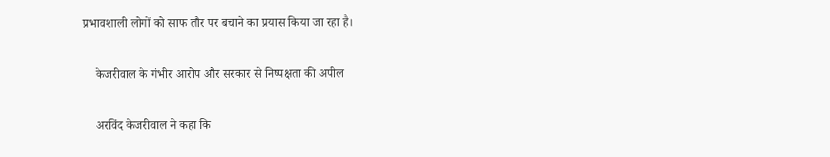प्रभावशाली लोगों को साफ तौर पर बचाने का प्रयास किया जा रहा है।

    केजरीवाल के गंभीर आरोप और सरकार से निष्पक्षता की अपील

    अरविंद केजरीवाल ने कहा कि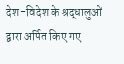देश-विदेश के श्रद्धालुओं द्वारा अर्पित किए गए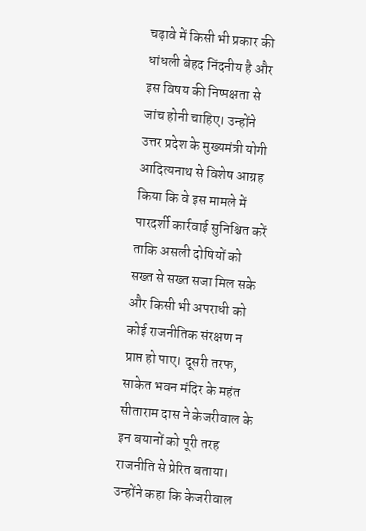चढ़ावे में किसी भी प्रकार की धांधली बेहद निंदनीय है और इस विषय की निष्पक्षता से जांच होनी चाहिए। उन्होंने उत्तर प्रदेश के मुख्यमंत्री योगी आदित्यनाथ से विशेष आग्रह किया कि वे इस मामले में पारदर्शी कार्रवाई सुनिश्चित करें ताकि असली दोषियों को सख्त से सख्त सजा मिल सके और किसी भी अपराधी को कोई राजनीतिक संरक्षण न प्राप्त हो पाए। दूसरी तरफ, साकेत भवन मंदिर के महंत सीताराम दास ने केजरीवाल के इन बयानों को पूरी तरह राजनीति से प्रेरित बताया। उन्होंने कहा कि केजरीवाल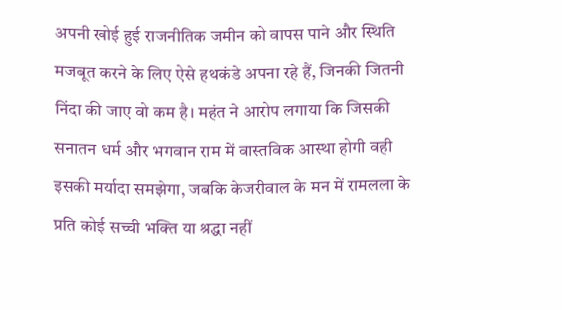अपनी खोई हुई राजनीतिक जमीन को वापस पाने और स्थिति मजबूत करने के लिए ऐसे हथकंडे अपना रहे हैं, जिनकी जितनी निंदा की जाए वो कम है। महंत ने आरोप लगाया कि जिसकी सनातन धर्म और भगवान राम में वास्तविक आस्था होगी वही इसकी मर्यादा समझेगा, जबकि केजरीवाल के मन में रामलला के प्रति कोई सच्ची भक्ति या श्रद्धा नहीं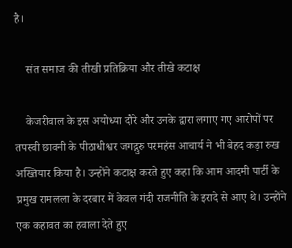है।

    संत समाज की तीखी प्रतिक्रिया और तीखे कटाक्ष

    केजरीवाल के इस अयोध्या दौरे और उनके द्वारा लगाए गए आरोपों पर तपस्वी छावनी के पीठाधीश्वर जगद्गुरु परमहंस आचार्य ने भी बेहद कड़ा रुख अख्तियार किया है। उन्होंने कटाक्ष करते हुए कहा कि आम आदमी पार्टी के प्रमुख रामलला के दरबार में केवल गंदी राजनीति के इरादे से आए थे। उन्होंने एक कहावत का हवाला देते हुए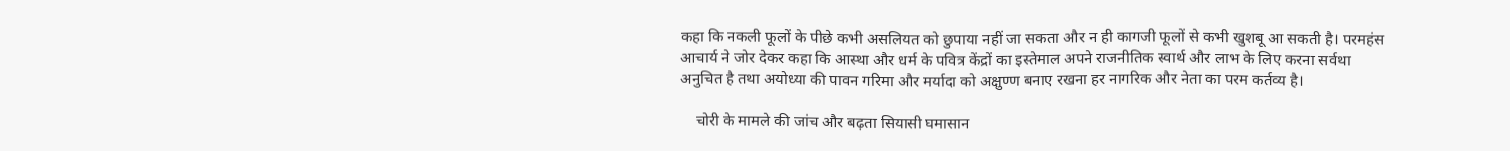कहा कि नकली फूलों के पीछे कभी असलियत को छुपाया नहीं जा सकता और न ही कागजी फूलों से कभी खुशबू आ सकती है। परमहंस आचार्य ने जोर देकर कहा कि आस्था और धर्म के पवित्र केंद्रों का इस्तेमाल अपने राजनीतिक स्वार्थ और लाभ के लिए करना सर्वथा अनुचित है तथा अयोध्या की पावन गरिमा और मर्यादा को अक्षुण्ण बनाए रखना हर नागरिक और नेता का परम कर्तव्य है।

    चोरी के मामले की जांच और बढ़ता सियासी घमासान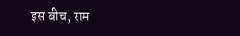इस बीच, राम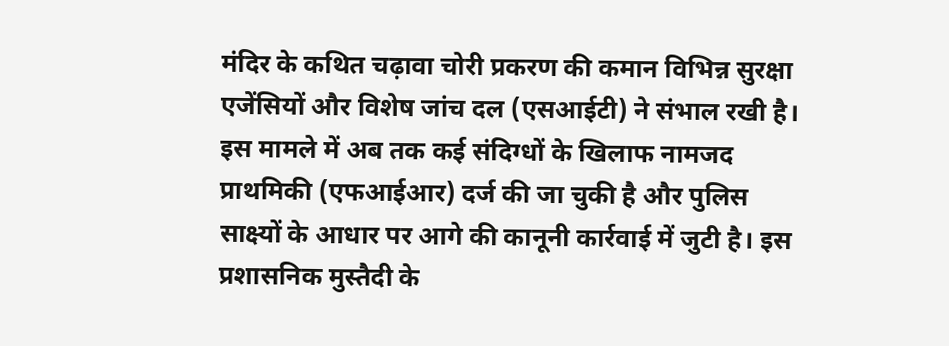मंदिर के कथित चढ़ावा चोरी प्रकरण की कमान विभिन्न सुरक्षा एजेंसियों और विशेष जांच दल (एसआईटी) ने संभाल रखी है। इस मामले में अब तक कई संदिग्धों के खिलाफ नामजद प्राथमिकी (एफआईआर) दर्ज की जा चुकी है और पुलिस साक्ष्यों के आधार पर आगे की कानूनी कार्रवाई में जुटी है। इस प्रशासनिक मुस्तैदी के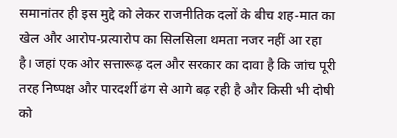समानांतर ही इस मुद्दे को लेकर राजनीतिक दलों के बीच शह-मात का खेल और आरोप-प्रत्यारोप का सिलसिला थमता नजर नहीं आ रहा है। जहां एक ओर सत्तारूढ़ दल और सरकार का दावा है कि जांच पूरी तरह निष्पक्ष और पारदर्शी ढंग से आगे बढ़ रही है और किसी भी दोषी को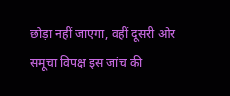छोड़ा नहीं जाएगा, वहीं दूसरी ओर समूचा विपक्ष इस जांच की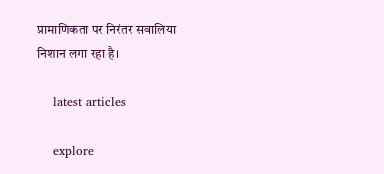प्रामाणिकता पर निरंतर सवालिया निशान लगा रहा है।

    latest articles

    explore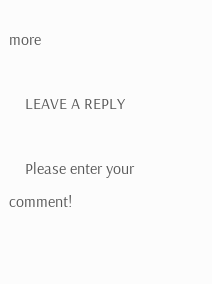more

    LEAVE A REPLY

    Please enter your comment!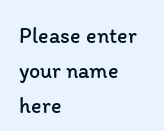Please enter your name here